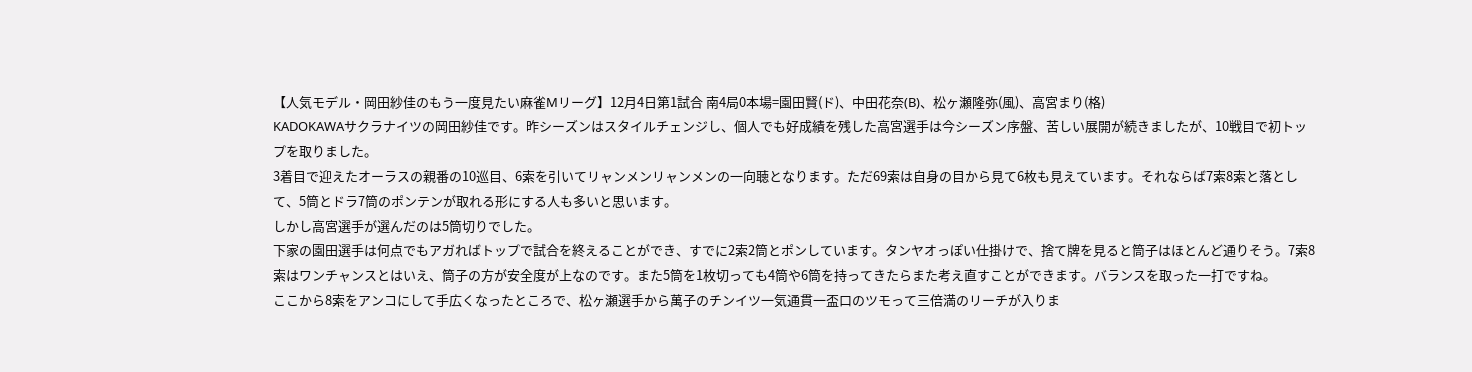【人気モデル・岡田紗佳のもう一度見たい麻雀Mリーグ】12月4日第1試合 南4局0本場=園田賢(ド)、中田花奈(B)、松ヶ瀬隆弥(風)、高宮まり(格)
KADOKAWAサクラナイツの岡田紗佳です。昨シーズンはスタイルチェンジし、個人でも好成績を残した高宮選手は今シーズン序盤、苦しい展開が続きましたが、10戦目で初トップを取りました。
3着目で迎えたオーラスの親番の10巡目、6索を引いてリャンメンリャンメンの一向聴となります。ただ69索は自身の目から見て6枚も見えています。それならば7索8索と落として、5筒とドラ7筒のポンテンが取れる形にする人も多いと思います。
しかし高宮選手が選んだのは5筒切りでした。
下家の園田選手は何点でもアガればトップで試合を終えることができ、すでに2索2筒とポンしています。タンヤオっぽい仕掛けで、捨て牌を見ると筒子はほとんど通りそう。7索8索はワンチャンスとはいえ、筒子の方が安全度が上なのです。また5筒を1枚切っても4筒や6筒を持ってきたらまた考え直すことができます。バランスを取った一打ですね。
ここから8索をアンコにして手広くなったところで、松ヶ瀬選手から萬子のチンイツ一気通貫一盃口のツモって三倍満のリーチが入りま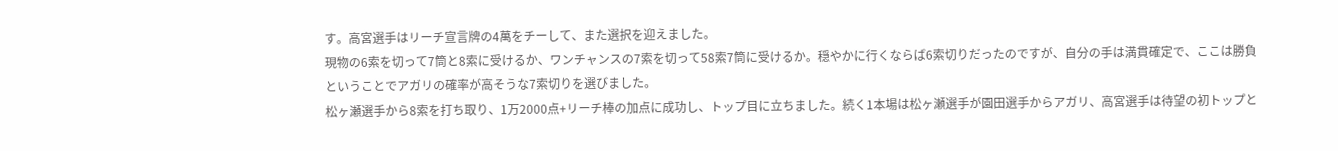す。高宮選手はリーチ宣言牌の4萬をチーして、また選択を迎えました。
現物の6索を切って7筒と8索に受けるか、ワンチャンスの7索を切って58索7筒に受けるか。穏やかに行くならば6索切りだったのですが、自分の手は満貫確定で、ここは勝負ということでアガリの確率が高そうな7索切りを選びました。
松ヶ瀬選手から8索を打ち取り、1万2000点+リーチ棒の加点に成功し、トップ目に立ちました。続く1本場は松ヶ瀬選手が園田選手からアガリ、高宮選手は待望の初トップと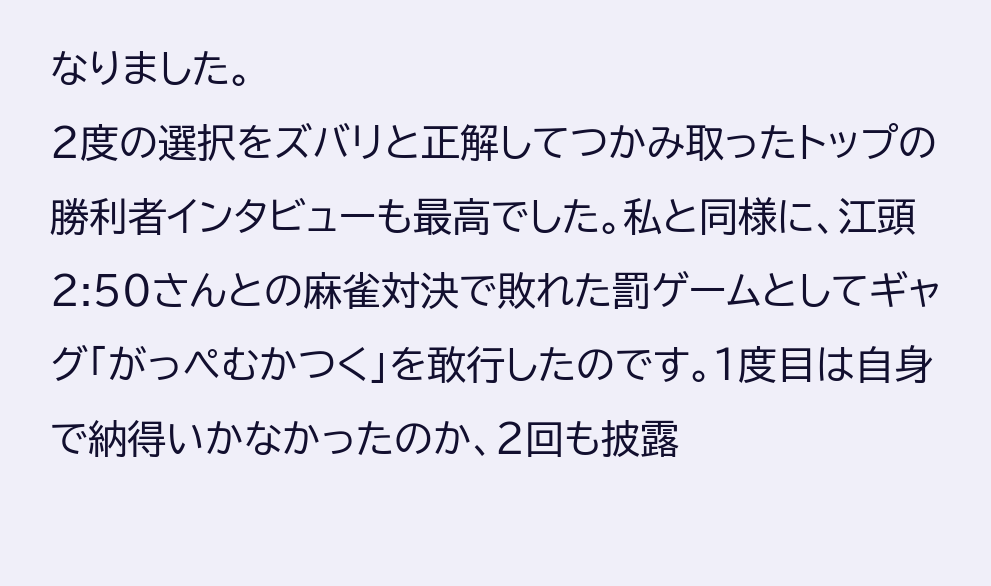なりました。
2度の選択をズバリと正解してつかみ取ったトップの勝利者インタビューも最高でした。私と同様に、江頭2:50さんとの麻雀対決で敗れた罰ゲームとしてギャグ「がっぺむかつく」を敢行したのです。1度目は自身で納得いかなかったのか、2回も披露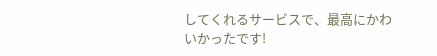してくれるサービスで、最高にかわいかったです!